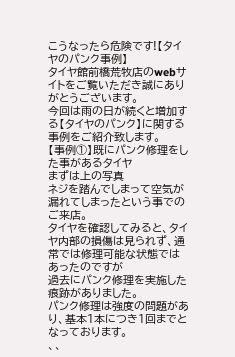こうなったら危険です!【タイヤのパンク事例】
タイヤ館前橋荒牧店のwebサイトをご覧いただき誠にありがとうございます。
今回は雨の日が続くと増加する【タイヤのパンク】に関する事例をご紹介致します。
【事例①】既にパンク修理をした事があるタイヤ
まずは上の写真
ネジを踏んでしまって空気が漏れてしまったという事でのご来店。
タイヤを確認してみると、タイヤ内部の損傷は見られず、通常では修理可能な状態ではあったのですが
過去にパンク修理を実施した痕跡がありました。
パンク修理は強度の問題があり、基本1本につき1回までとなっております。
、、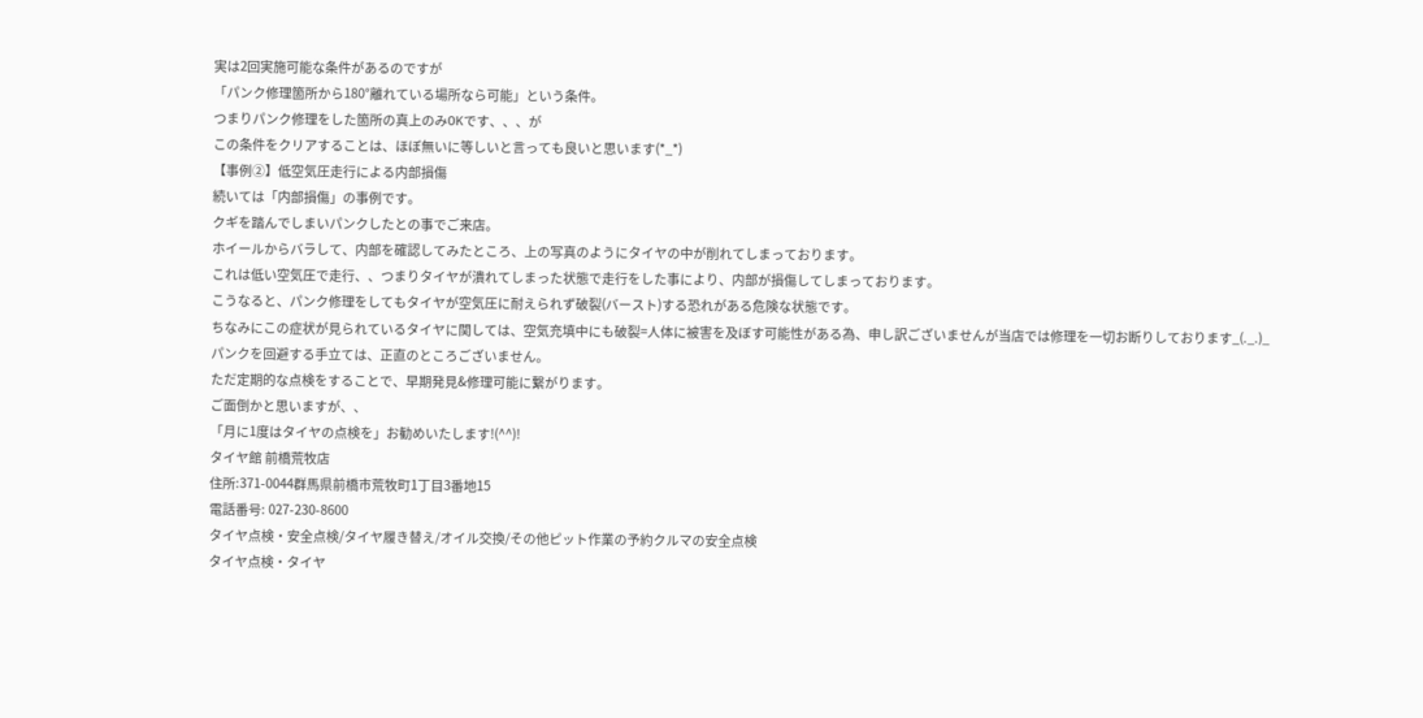実は2回実施可能な条件があるのですが
「パンク修理箇所から180°離れている場所なら可能」という条件。
つまりパンク修理をした箇所の真上のみOKです、、、が
この条件をクリアすることは、ほぼ無いに等しいと言っても良いと思います(*_*)
【事例②】低空気圧走行による内部損傷
続いては「内部損傷」の事例です。
クギを踏んでしまいパンクしたとの事でご来店。
ホイールからバラして、内部を確認してみたところ、上の写真のようにタイヤの中が削れてしまっております。
これは低い空気圧で走行、、つまりタイヤが潰れてしまった状態で走行をした事により、内部が損傷してしまっております。
こうなると、パンク修理をしてもタイヤが空気圧に耐えられず破裂(バースト)する恐れがある危険な状態です。
ちなみにこの症状が見られているタイヤに関しては、空気充填中にも破裂=人体に被害を及ぼす可能性がある為、申し訳ございませんが当店では修理を一切お断りしております_(._.)_
パンクを回避する手立ては、正直のところございません。
ただ定期的な点検をすることで、早期発見&修理可能に繋がります。
ご面倒かと思いますが、、
「月に1度はタイヤの点検を」お勧めいたします!(^^)!
タイヤ館 前橋荒牧店
住所:371-0044群馬県前橋市荒牧町1丁目3番地15
電話番号: 027-230-8600
タイヤ点検・安全点検/タイヤ履き替え/オイル交換/その他ピット作業の予約クルマの安全点検
タイヤ点検・タイヤ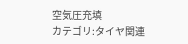空気圧充填
カテゴリ:タイヤ関連